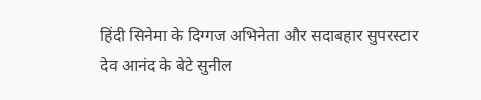हिंदी सिनेमा के दिग्गज अभिनेता और सदाबहार सुपरस्टार देव आनंद के बेटे सुनील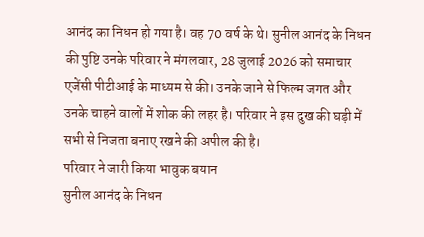आनंद का निधन हो गया है। वह 70 वर्ष के थे। सुनील आनंद के निधन की पुष्टि उनके परिवार ने मंगलवार, 28 जुलाई 2026 को समाचार एजेंसी पीटीआई के माध्यम से की। उनके जाने से फिल्म जगत और उनके चाहने वालों में शोक की लहर है। परिवार ने इस दुख की घड़ी में सभी से निजता बनाए रखने की अपील की है।
परिवार ने जारी किया भावुक बयान
सुनील आनंद के निधन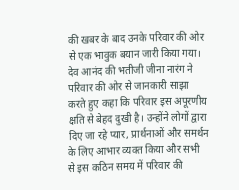की खबर के बाद उनके परिवार की ओर से एक भावुक बयान जारी किया गया। देव आनंद की भतीजी जीना नारंग ने परिवार की ओर से जानकारी साझा करते हुए कहा कि परिवार इस अपूरणीय क्षति से बेहद दुखी है। उन्होंने लोगों द्वारा दिए जा रहे प्यार, प्रार्थनाओं और समर्थन के लिए आभार व्यक्त किया और सभी से इस कठिन समय में परिवार की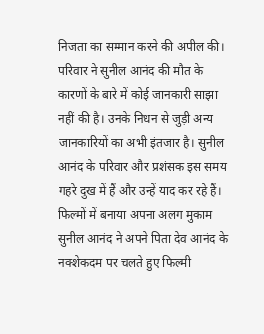निजता का सम्मान करने की अपील की।
परिवार ने सुनील आनंद की मौत के कारणों के बारे में कोई जानकारी साझा नहीं की है। उनके निधन से जुड़ी अन्य जानकारियों का अभी इंतजार है। सुनील आनंद के परिवार और प्रशंसक इस समय गहरे दुख में हैं और उन्हें याद कर रहे हैं।
फिल्मों में बनाया अपना अलग मुकाम
सुनील आनंद ने अपने पिता देव आनंद के नक्शेकदम पर चलते हुए फिल्मी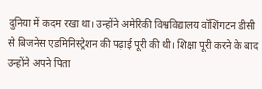दुनिया में कदम रखा था। उन्होंने अमेरिकी विश्वविद्यालय वॉशिंगटन डीसी से बिजनेस एडमिनिस्ट्रेशन की पढ़ाई पूरी की थी। शिक्षा पूरी करने के बाद उन्होंने अपने पिता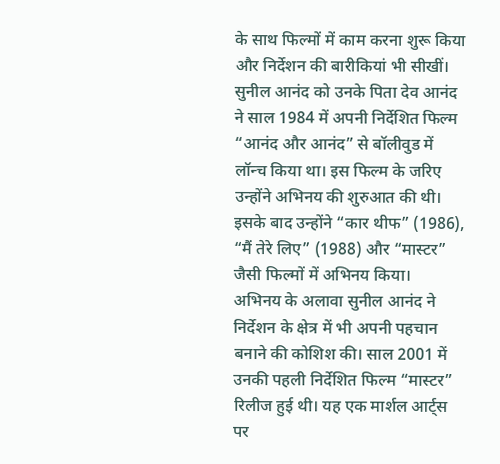के साथ फिल्मों में काम करना शुरू किया और निर्देशन की बारीकियां भी सीखीं। सुनील आनंद को उनके पिता देव आनंद ने साल 1984 में अपनी निर्देशित फिल्म “आनंद और आनंद” से बॉलीवुड में लॉन्च किया था। इस फिल्म के जरिए उन्होंने अभिनय की शुरुआत की थी। इसके बाद उन्होंने “कार थीफ” (1986), “मैं तेरे लिए” (1988) और “मास्टर” जैसी फिल्मों में अभिनय किया।
अभिनय के अलावा सुनील आनंद ने निर्देशन के क्षेत्र में भी अपनी पहचान बनाने की कोशिश की। साल 2001 में उनकी पहली निर्देशित फिल्म “मास्टर” रिलीज हुई थी। यह एक मार्शल आर्ट्स पर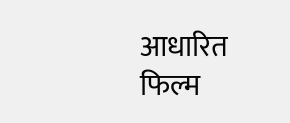आधारित फिल्म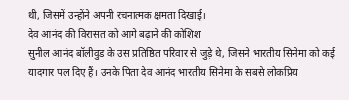थी, जिसमें उन्होंने अपनी रचनात्मक क्षमता दिखाई।
देव आनंद की विरासत को आगे बढ़ाने की कोशिश
सुनील आनंद बॉलीवुड के उस प्रतिष्ठित परिवार से जुड़े थे, जिसने भारतीय सिनेमा को कई यादगार पल दिए हैं। उनके पिता देव आनंद भारतीय सिनेमा के सबसे लोकप्रिय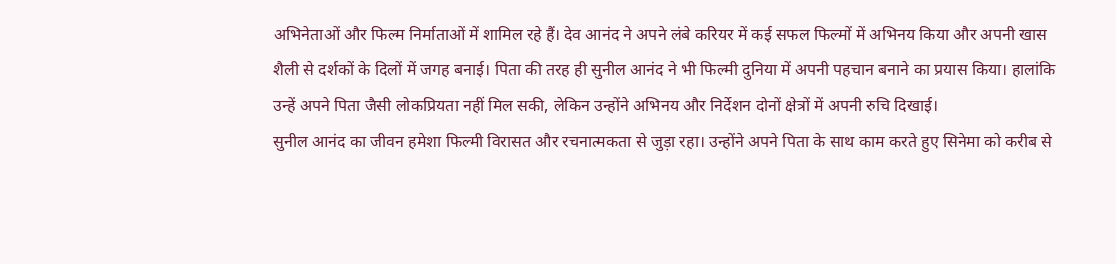अभिनेताओं और फिल्म निर्माताओं में शामिल रहे हैं। देव आनंद ने अपने लंबे करियर में कई सफल फिल्मों में अभिनय किया और अपनी खास शैली से दर्शकों के दिलों में जगह बनाई। पिता की तरह ही सुनील आनंद ने भी फिल्मी दुनिया में अपनी पहचान बनाने का प्रयास किया। हालांकि उन्हें अपने पिता जैसी लोकप्रियता नहीं मिल सकी, लेकिन उन्होंने अभिनय और निर्देशन दोनों क्षेत्रों में अपनी रुचि दिखाई।
सुनील आनंद का जीवन हमेशा फिल्मी विरासत और रचनात्मकता से जुड़ा रहा। उन्होंने अपने पिता के साथ काम करते हुए सिनेमा को करीब से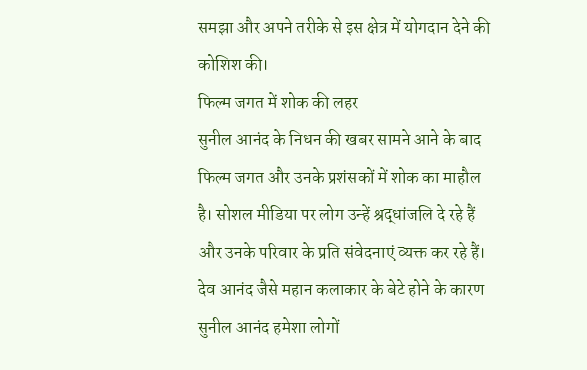समझा और अपने तरीके से इस क्षेत्र में योगदान देने की कोशिश की।
फिल्म जगत में शोक की लहर
सुनील आनंद के निधन की खबर सामने आने के बाद फिल्म जगत और उनके प्रशंसकों में शोक का माहौल है। सोशल मीडिया पर लोग उन्हें श्रद्धांजलि दे रहे हैं और उनके परिवार के प्रति संवेदनाएं व्यक्त कर रहे हैं।
देव आनंद जैसे महान कलाकार के बेटे होने के कारण सुनील आनंद हमेशा लोगों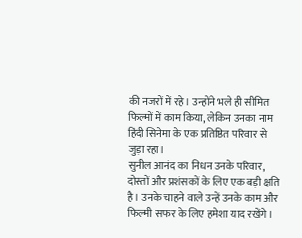की नजरों में रहे। उन्होंने भले ही सीमित फिल्मों में काम किया, लेकिन उनका नाम हिंदी सिनेमा के एक प्रतिष्ठित परिवार से जुड़ा रहा।
सुनील आनंद का निधन उनके परिवार, दोस्तों और प्रशंसकों के लिए एक बड़ी क्षति है। उनके चाहने वाले उन्हें उनके काम और फिल्मी सफर के लिए हमेशा याद रखेंगे।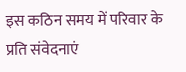इस कठिन समय में परिवार के प्रति संवेदनाएं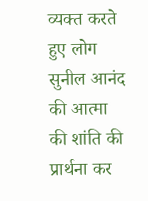व्यक्त करते हुए लोग सुनील आनंद की आत्मा की शांति की प्रार्थना कर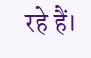रहे हैं।